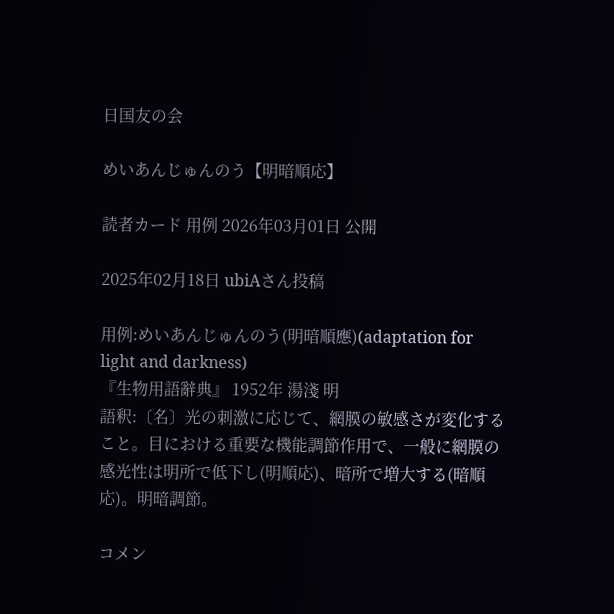日国友の会

めいあんじゅんのう【明暗順応】

読者カード 用例 2026年03月01日 公開

2025年02月18日 ubiAさん投稿

用例:めいあんじゅんのう(明暗順應)(adaptation for light and darkness)
『生物用語辭典』 1952年 湯淺 明
語釈:〔名〕光の刺激に応じて、網膜の敏感さが変化すること。目における重要な機能調節作用で、一般に網膜の感光性は明所で低下し(明順応)、暗所で増大する(暗順応)。明暗調節。

コメン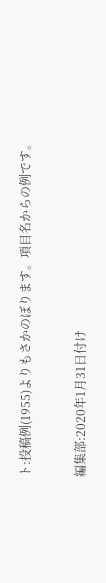ト:投稿例(1955)よりもさかのぼります。項目名からの例です。

編集部:2020年1月31日付け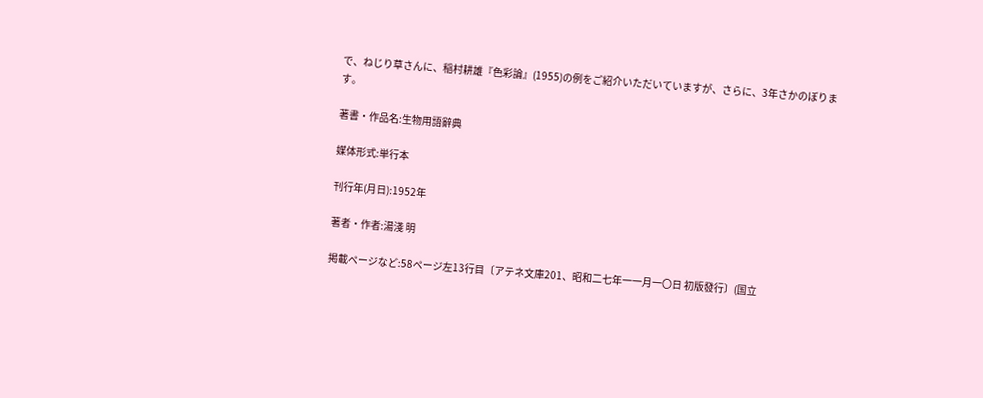で、ねじり草さんに、稲村耕雄『色彩論』(1955)の例をご紹介いただいていますが、さらに、3年さかのぼります。

著書・作品名:生物用語辭典

媒体形式:単行本

刊行年(月日):1952年

著者・作者:湯淺 明

掲載ページなど:58ページ左13行目〔アテネ文庫201、昭和二七年一一月一〇日 初版發行〕(国立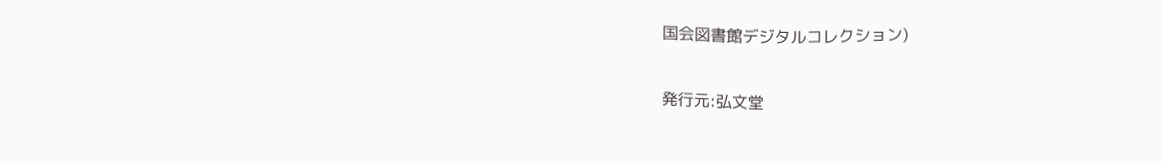国会図書館デジタルコレクション)

発行元:弘文堂